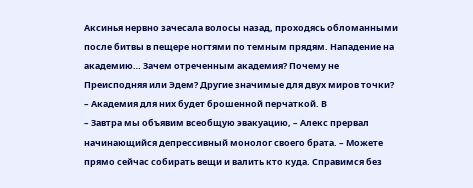Аксинья нервно зачесала волосы назад, проходясь обломанными после битвы в пещере ногтями по темным прядям. Нападение на академию… Зачем отреченным академия? Почему не Преисподняя или Эдем? Другие значимые для двух миров точки?
– Академия для них будет брошенной перчаткой. В
– Завтра мы объявим всеобщую эвакуацию, – Алекс прервал начинающийся депрессивный монолог своего брата. – Можете прямо сейчас собирать вещи и валить кто куда. Справимся без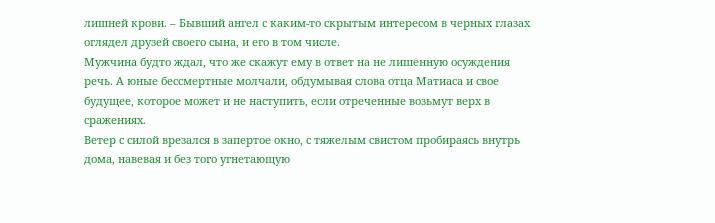лишней крови. – Бывший ангел с каким-то скрытым интересом в черных глазах оглядел друзей своего сына, и его в том числе.
Мужчина будто ждал, что же скажут ему в ответ на не лишенную осуждения речь. А юные бессмертные молчали, обдумывая слова отца Матиаса и свое будущее, которое может и не наступить, если отреченные возьмут верх в сражениях.
Ветер с силой врезался в запертое окно, с тяжелым свистом пробираясь внутрь дома, навевая и без того угнетающую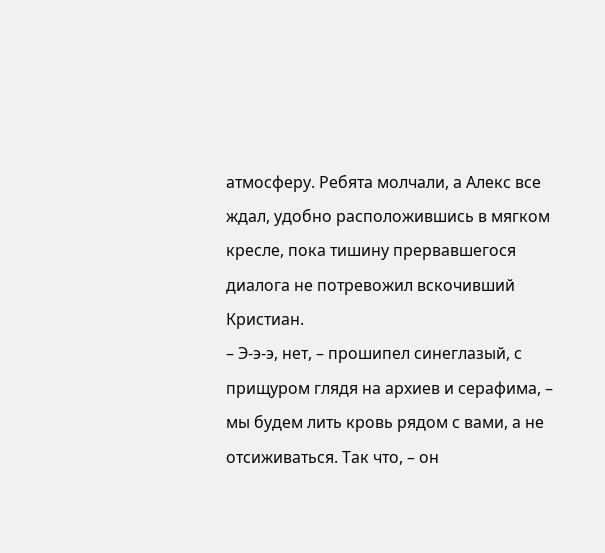атмосферу. Ребята молчали, а Алекс все ждал, удобно расположившись в мягком кресле, пока тишину прервавшегося диалога не потревожил вскочивший Кристиан.
– Э-э-э, нет, – прошипел синеглазый, с прищуром глядя на архиев и серафима, – мы будем лить кровь рядом с вами, а не отсиживаться. Так что, – он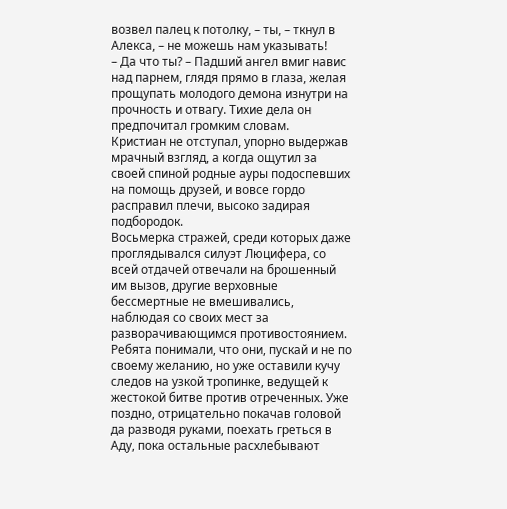возвел палец к потолку, – ты, – ткнул в Алекса, – не можешь нам указывать!
– Да что ты? – Падший ангел вмиг навис над парнем, глядя прямо в глаза, желая прощупать молодого демона изнутри на прочность и отвагу. Тихие дела он предпочитал громким словам.
Кристиан не отступал, упорно выдержав мрачный взгляд, а когда ощутил за своей спиной родные ауры подоспевших на помощь друзей, и вовсе гордо расправил плечи, высоко задирая подбородок.
Восьмерка стражей, среди которых даже проглядывался силуэт Люцифера, со всей отдачей отвечали на брошенный им вызов, другие верховные бессмертные не вмешивались, наблюдая со своих мест за разворачивающимся противостоянием.
Ребята понимали, что они, пускай и не по своему желанию, но уже оставили кучу следов на узкой тропинке, ведущей к жестокой битве против отреченных. Уже поздно, отрицательно покачав головой да разводя руками, поехать греться в Аду, пока остальные расхлебывают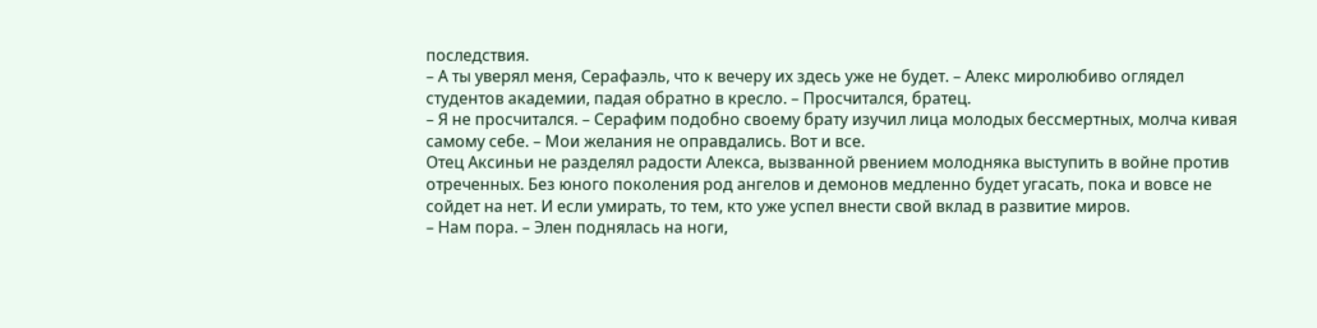последствия.
– А ты уверял меня, Серафаэль, что к вечеру их здесь уже не будет. – Алекс миролюбиво оглядел студентов академии, падая обратно в кресло. – Просчитался, братец.
– Я не просчитался. – Серафим подобно своему брату изучил лица молодых бессмертных, молча кивая самому себе. – Мои желания не оправдались. Вот и все.
Отец Аксиньи не разделял радости Алекса, вызванной рвением молодняка выступить в войне против отреченных. Без юного поколения род ангелов и демонов медленно будет угасать, пока и вовсе не сойдет на нет. И если умирать, то тем, кто уже успел внести свой вклад в развитие миров.
– Нам пора. – Элен поднялась на ноги,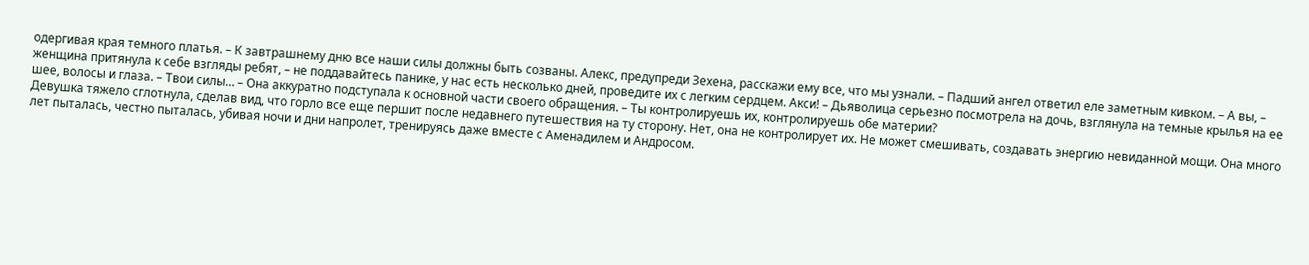одергивая края темного платья. – К завтрашнему дню все наши силы должны быть созваны. Алекс, предупреди Зехена, расскажи ему все, что мы узнали. – Падший ангел ответил еле заметным кивком. – А вы, – женщина притянула к себе взгляды ребят, – не поддавайтесь панике, у нас есть несколько дней, проведите их с легким сердцем. Акси! – Дьяволица серьезно посмотрела на дочь, взглянула на темные крылья на ее шее, волосы и глаза. – Твои силы… – Она аккуратно подступала к основной части своего обращения. – Ты контролируешь их, контролируешь обе материи?
Девушка тяжело сглотнула, сделав вид, что горло все еще першит после недавнего путешествия на ту сторону. Нет, она не контролирует их. Не может смешивать, создавать энергию невиданной мощи. Она много лет пыталась, честно пыталась, убивая ночи и дни напролет, тренируясь даже вместе с Аменадилем и Андросом.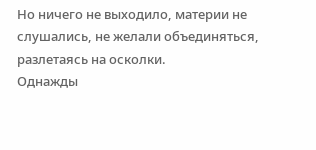Но ничего не выходило, материи не слушались, не желали объединяться, разлетаясь на осколки.
Однажды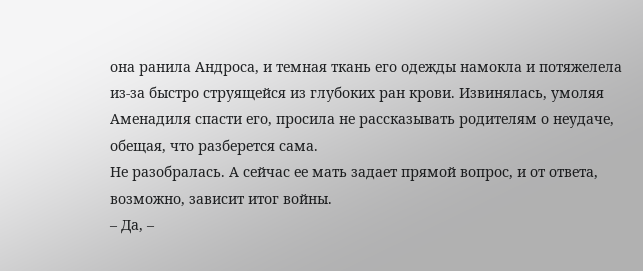она ранила Андроса, и темная ткань его одежды намокла и потяжелела из-за быстро струящейся из глубоких ран крови. Извинялась, умоляя Аменадиля спасти его, просила не рассказывать родителям о неудаче, обещая, что разберется сама.
Не разобралась. А сейчас ее мать задает прямой вопрос, и от ответа, возможно, зависит итог войны.
– Да, –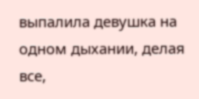выпалила девушка на одном дыхании, делая все,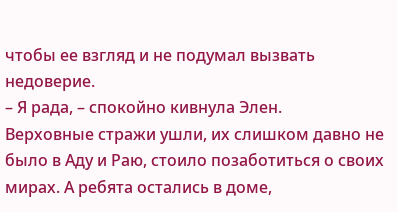чтобы ее взгляд и не подумал вызвать недоверие.
– Я рада, – спокойно кивнула Элен.
Верховные стражи ушли, их слишком давно не было в Аду и Раю, стоило позаботиться о своих мирах. А ребята остались в доме,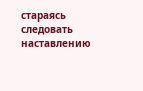стараясь следовать наставлению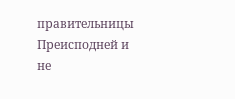правительницы Преисподней и не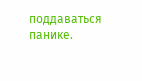поддаваться панике.